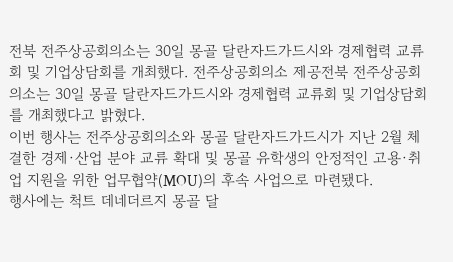전북 전주상공회의소는 30일 몽골 달란자드가드시와 경제협력 교류회 및 기업상담회를 개최했다. 전주상공회의소 제공전북 전주상공회의소는 30일 몽골 달란자드가드시와 경제협력 교류회 및 기업상담회를 개최했다고 밝혔다.
이번 행사는 전주상공회의소와 몽골 달란자드가드시가 지난 2월 체결한 경제·산업 분야 교류 확대 및 몽골 유학생의 안정적인 고용·취업 지원을 위한 업무협약(MOU)의 후속 사업으로 마련됐다.
행사에는 척트 데네더르지 몽골 달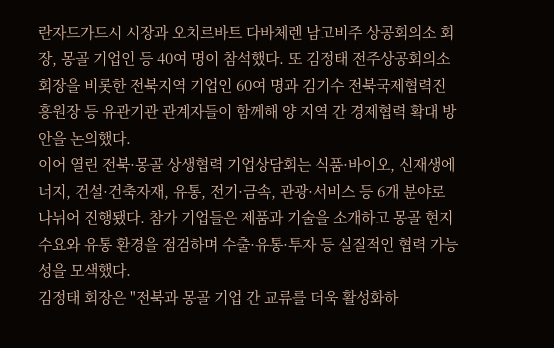란자드가드시 시장과 오치르바트 다바체렌 남고비주 상공회의소 회장, 몽골 기업인 등 40여 명이 참석했다. 또 김정태 전주상공회의소 회장을 비롯한 전북지역 기업인 60여 명과 김기수 전북국제협력진흥원장 등 유관기관 관계자들이 함께해 양 지역 간 경제협력 확대 방안을 논의했다.
이어 열린 전북·몽골 상생협력 기업상담회는 식품·바이오, 신재생에너지, 건설·건축자재, 유통, 전기·금속, 관광·서비스 등 6개 분야로 나뉘어 진행됐다. 참가 기업들은 제품과 기술을 소개하고 몽골 현지 수요와 유통 환경을 점검하며 수출·유통·투자 등 실질적인 협력 가능성을 모색했다.
김정태 회장은 "전북과 몽골 기업 간 교류를 더욱 활성화하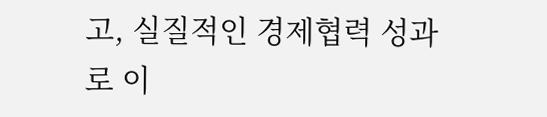고, 실질적인 경제협력 성과로 이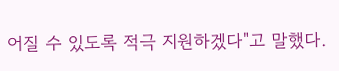어질 수 있도록 적극 지원하겠다"고 말했다.